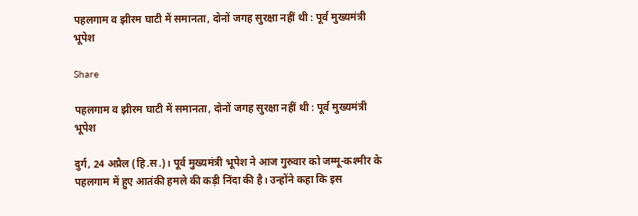पहलगाम व झीरम घाटी में समानता, दोनों जगह सुरक्षा नहीं थी : पूर्व मुख्‍यमंत्री भूपेश

Share

पहलगाम व झीरम घाटी में समानता, दोनों जगह सुरक्षा नहीं थी : पूर्व मुख्‍यमंत्री भूपेश

दुर्ग, 24 अप्रैल (हि.स.)। पूर्व मुख्यमंत्री भूपेश ने आज गुरुवार को जम्मू-कश्मीर के पहलगाम में हुए आतंकी हमले की कड़ी निंदा की है। उन्होंने कहा कि इस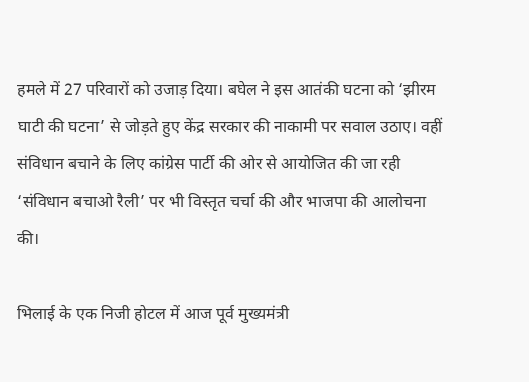हमले में 27 परिवारों को उजाड़ दिया। बघेल ने इस आतंकी घटना को ‘झीरम घाटी की घटना’ से जोड़ते हुए केंद्र सरकार की नाकामी पर सवाल उठाए। वहीं संविधान बचाने के लिए कांग्रेस पार्टी की ओर से आयोजित की जा रही ‘संविधान बचाओ रैली’ पर भी विस्तृत चर्चा की और भाजपा की आलोचना की।

भिलाई के एक निजी होटल में आज पूर्व मुख्यमंत्री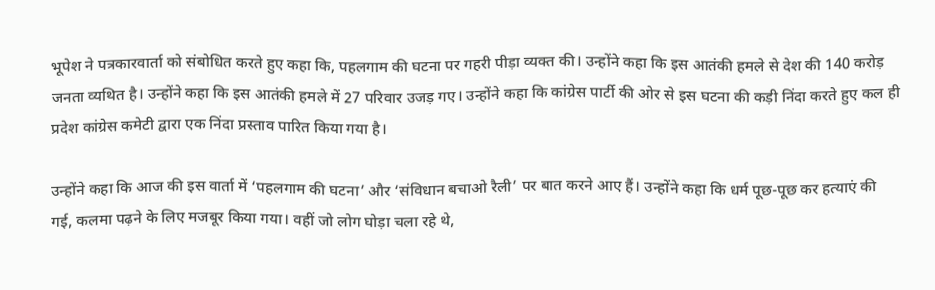भूपेश ने पत्रकारवार्ता को संबोधित करते हुए कहा क‍ि, पहलगाम की घटना पर गहरी पीड़ा व्यक्त की। उन्होंने कहा कि इस आतंकी हमले से देश की 140 करोड़ जनता व्यथित है। उन्होंने कहा कि इस आतंकी हमले में 27 परिवार उजड़ गए। उन्होंने कहा कि कांग्रेस पार्टी की ओर से इस घटना की कड़ी निंदा करते हुए कल ही प्रदेश कांग्रेस कमेटी द्वारा एक निंदा प्रस्ताव पारित किया गया है।

उन्‍होंने कहा कि आज की इस वार्ता में ‘पहलगाम की घटना’ और ‘संविधान बचाओ रैली’ पर बात करने आए हैं। उन्होंने कहा कि धर्म पूछ-पूछ कर हत्याएं की गई, कलमा पढ़ने के लिए मजबूर किया गया। वहीं जो लोग घोड़ा चला रहे थे,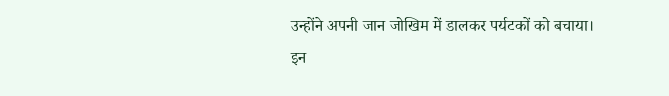उन्होंने अपनी जान जोखिम में डालकर पर्यटकों को बचाया। इन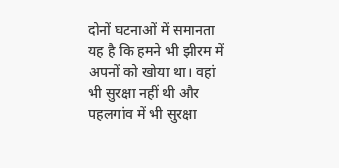दोनों घटनाओं में समानता यह है कि हमने भी झीरम में अपनों को खोया था। वहां भी सुरक्षा नहीं थी और पहलगांव में भी सुरक्षा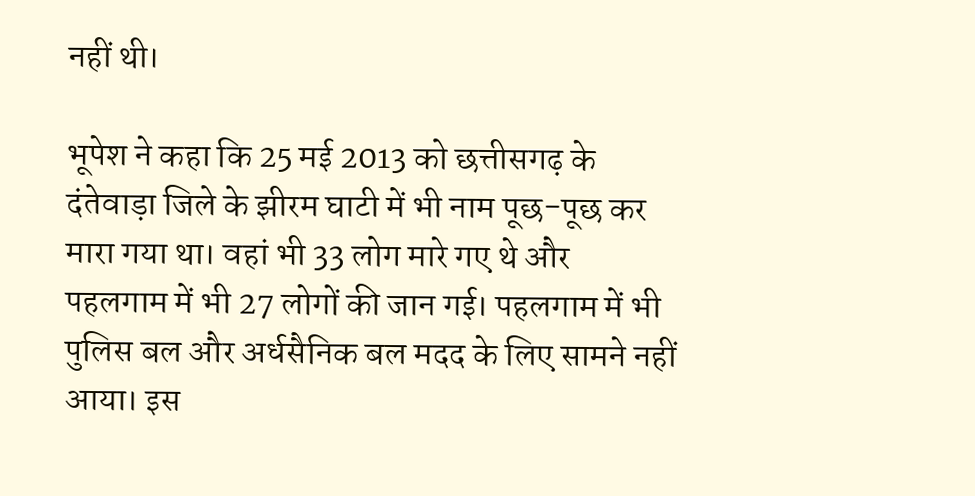नहीं थी।

भूपेश ने कहा कि 25 मई 2013 को छत्तीसगढ़ के दंतेवाड़ा जिले के झीरम घाटी में भी नाम पूछ-पूछ कर मारा गया था। वहां भी 33 लोग मारे गए थे और पहलगाम में भी 27 लोगों की जान गई। पहलगाम में भी पुलिस बल और अर्धसैनिक बल मदद के लिए सामने नहीं आया। इस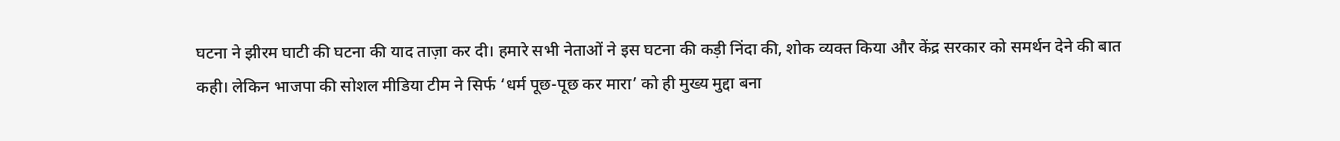घटना ने झीरम घाटी की घटना की याद ताज़ा कर दी। हमारे सभी नेताओं ने इस घटना की कड़ी निंदा की, शोक व्यक्त किया और केंद्र सरकार को समर्थन देने की बात कही। लेकिन भाजपा की सोशल मीडिया टीम ने सिर्फ ‘धर्म पूछ-पूछ कर मारा’ को ही मुख्य मुद्दा बना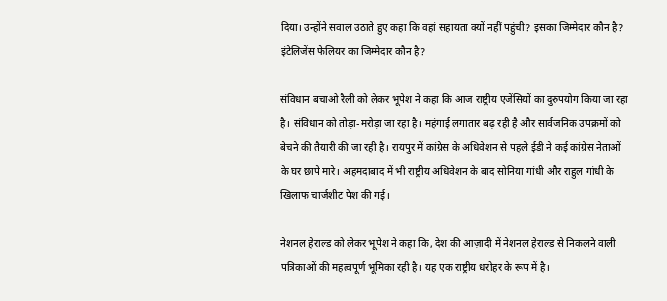दिया। उन्‍होंने सवाल उठाते हुए कहा कि वहां सहायता क्यों नहीं पहुंची? इसका जिम्मेदार कौन है? इंटेलिजेंस फेलियर का जिम्मेदार कौन है?

संविधान बचाओ रैली को लेकर भूपेश ने कहा कि आज राष्ट्रीय एजेंसियों का दुरुपयोग किया जा रहा है। संविधान को तोड़ा-मरोड़ा जा रहा है। महंगाई लगातार बढ़ रही है और सार्वजनिक उपक्रमों को बेचने की तैयारी की जा रही है। रायपुर में कांग्रेस के अधिवेशन से पहले ईडी ने कई कांग्रेस नेताओं के घर छापे मारे। अहमदाबाद में भी राष्ट्रीय अधिवेशन के बाद सोनिया गांधी और राहुल गांधी के खिलाफ चार्जशीट पेश की गई।

नेशनल हेराल्ड को लेकर भूपेश ने कहा कि, देश की आज़ादी में नेशनल हेराल्ड से निकलने वाली पत्रिकाओं की महत्वपूर्ण भूमिका रही है। यह एक राष्ट्रीय धरोहर के रूप में है।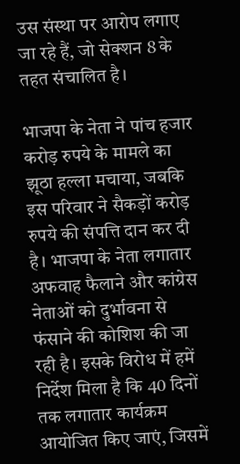उस संस्था पर आरोप लगाए जा रहे हैं, जो सेक्शन 8 के तहत संचालित है।

भाजपा के नेता ने पांच हजार करोड़ रुपये के मामले का झूठा हल्ला मचाया, जबकि इस परिवार ने सैकड़ों करोड़ रुपये की संपत्ति दान कर दी है। भाजपा के नेता लगातार अफवाह फैलाने और कांग्रेस नेताओं को दुर्भावना से फंसाने की कोशिश की जा रही है। इसके विरोध में हमें निर्देश मिला है कि 40 दिनों तक लगातार कार्यक्रम आयोजित किए जाएं, जिसमें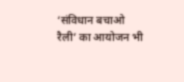‘संविधान बचाओ रैली’ का आयोजन भी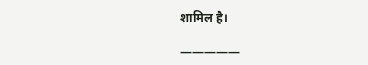शामिल है।

—————